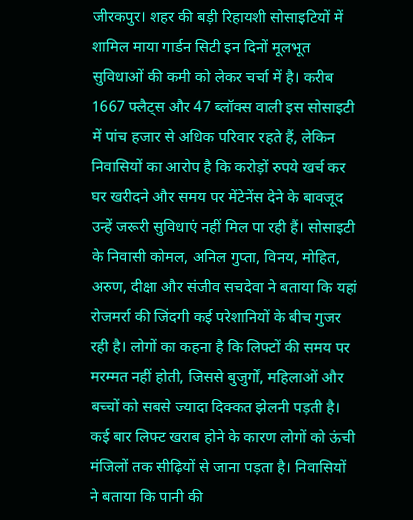जीरकपुर। शहर की बड़ी रिहायशी सोसाइटियों में शामिल माया गार्डन सिटी इन दिनों मूलभूत सुविधाओं की कमी को लेकर चर्चा में है। करीब 1667 फ्लैट्स और 47 ब्लॉक्स वाली इस सोसाइटी में पांच हजार से अधिक परिवार रहते हैं, लेकिन निवासियों का आरोप है कि करोड़ों रुपये खर्च कर घर खरीदने और समय पर मेंटेनेंस देने के बावजूद उन्हें जरूरी सुविधाएं नहीं मिल पा रही हैं। सोसाइटी के निवासी कोमल, अनिल गुप्ता, विनय, मोहित, अरुण, दीक्षा और संजीव सचदेवा ने बताया कि यहां रोजमर्रा की जिंदगी कई परेशानियों के बीच गुजर रही है। लोगों का कहना है कि लिफ्टों की समय पर मरम्मत नहीं होती, जिससे बुजुर्गों, महिलाओं और बच्चों को सबसे ज्यादा दिक्कत झेलनी पड़ती है।
कई बार लिफ्ट खराब होने के कारण लोगों को ऊंची मंजिलों तक सीढ़ियों से जाना पड़ता है। निवासियों ने बताया कि पानी की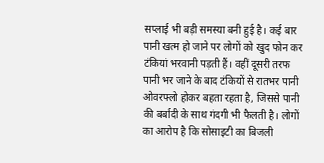सप्लाई भी बड़ी समस्या बनी हुई है। कई बार पानी खत्म हो जाने पर लोगों को खुद फोन कर टंकियां भरवानी पड़ती हैं। वहीं दूसरी तरफ पानी भर जाने के बाद टंकियों से रातभर पानी ओवरफ्लो होकर बहता रहता है, जिससे पानी की बर्बादी के साथ गंदगी भी फैलती है। लोगों का आरोप है कि सोसाइटी का बिजली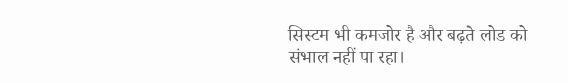सिस्टम भी कमजोर है और बढ़ते लोड को संभाल नहीं पा रहा।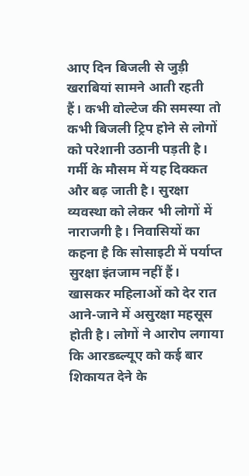आए दिन बिजली से जुड़ी खराबियां सामने आती रहती हैं। कभी वोल्टेज की समस्या तो कभी बिजली ट्रिप होने से लोगों को परेशानी उठानी पड़ती है।
गर्मी के मौसम में यह दिक्कत और बढ़ जाती है। सुरक्षा व्यवस्था को लेकर भी लोगों में नाराजगी है। निवासियों का कहना है कि सोसाइटी में पर्याप्त सुरक्षा इंतजाम नहीं हैं। खासकर महिलाओं को देर रात आने-जाने में असुरक्षा महसूस होती है। लोगों ने आरोप लगाया कि आरडब्ल्यूए को कई बार शिकायत देने के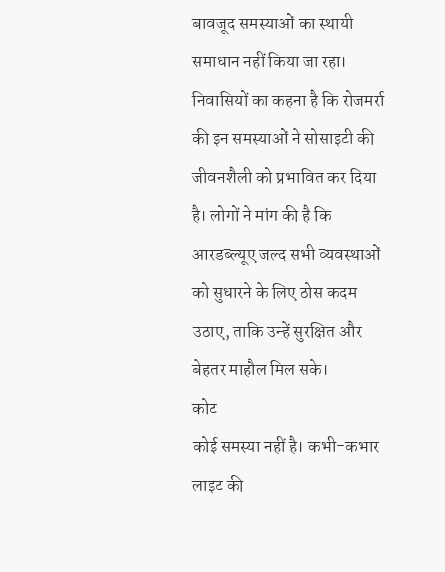बावजूद समस्याओं का स्थायी समाधान नहीं किया जा रहा। निवासियों का कहना है कि रोजमर्रा की इन समस्याओं ने सोसाइटी की जीवनशैली को प्रभावित कर दिया है। लोगों ने मांग की है कि आरडब्ल्यूए जल्द सभी व्यवस्थाओं को सुधारने के लिए ठोस कदम उठाए, ताकि उन्हें सुरक्षित और बेहतर माहौल मिल सके।
कोट
कोई समस्या नहीं है। कभी-कभार लाइट की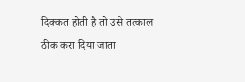दिक्कत होती है तो उसे तत्काल ठीक करा दिया जाता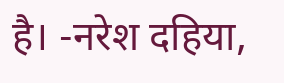है। -नरेश दहिया,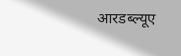आरडब्ल्यूए